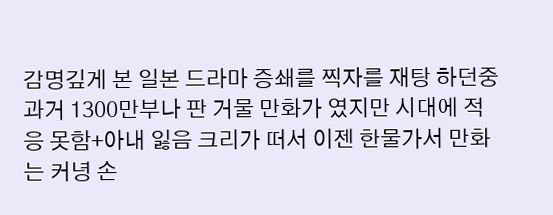감명깊게 본 일본 드라마 증쇄를 찍자를 재탕 하던중
과거 1300만부나 판 거물 만화가 였지만 시대에 적응 못함+아내 잃음 크리가 떠서 이젠 한물가서 만화는 커녕 손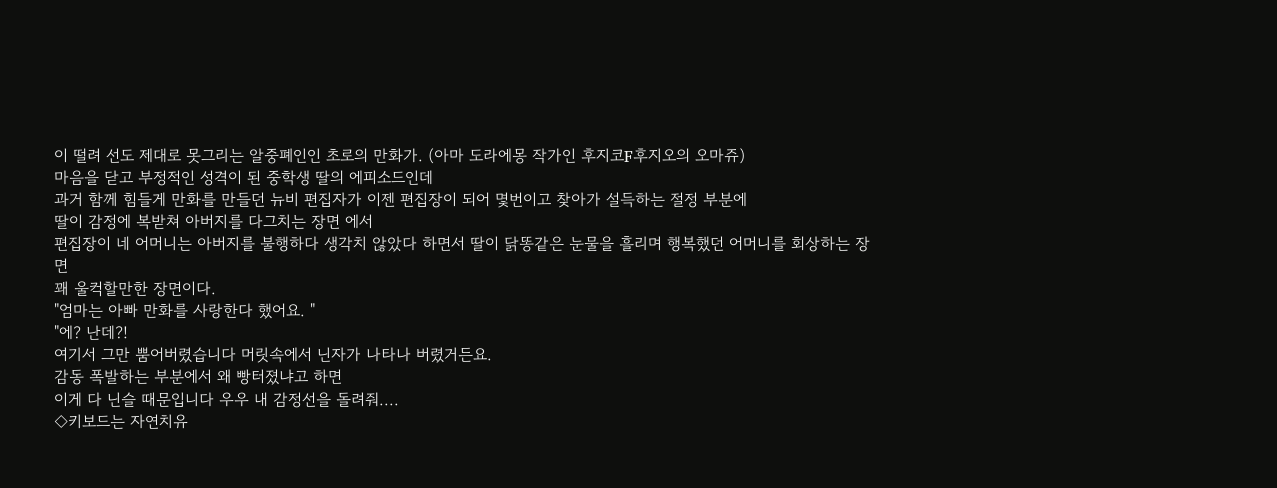이 떨려 선도 제대로 못그리는 알중폐인인 초로의 만화가. (아마 도라에몽 작가인 후지코F후지오의 오마쥬)
마음을 닫고 부정적인 성격이 된 중학생 딸의 에피소드인데
과거 함께 힘들게 만화를 만들던 뉴비 편집자가 이젠 편집장이 되어 몇번이고 찾아가 설득하는 절정 부분에
딸이 감정에 복받쳐 아버지를 다그치는 장면 에서
편집장이 네 어머니는 아버지를 불행하다 생각치 않았다 하면서 딸이 닭똥같은 눈물을 흘리며 행복했던 어머니를 회상하는 장면
꽤 울컥할만한 장면이다.
"엄마는 아빠 만화를 사랑한다 했어요. "
"에? 난데?!
여기서 그만 뿜어버렸습니다 머릿속에서 닌자가 나타나 버렸거든요.
감동 폭발하는 부분에서 왜 빵터졌냐고 하면
이게 다 닌슬 때문입니다 우우 내 감정선을 돌려줘....
◇키보드는 자연치유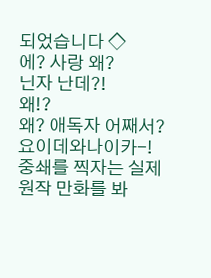되었습니다 ◇
에? 사랑 왜?
닌자 난데?!
왜!?
왜? 애독자 어째서?
요이데와나이카-!
중쇄를 찍자는 실제 원작 만화를 봐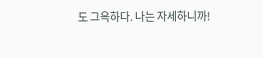도 그윽하다. 나는 자세하니까!